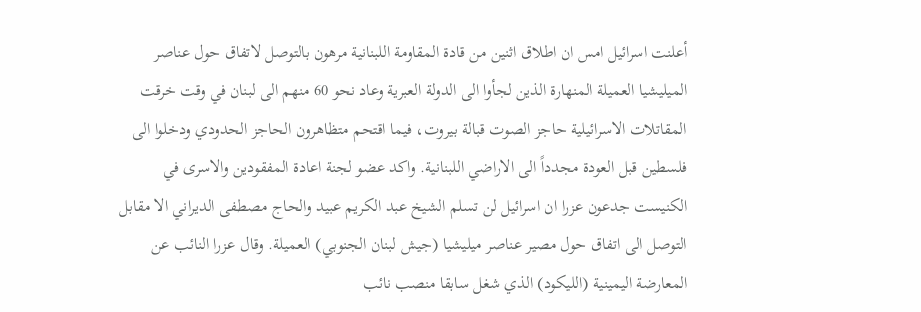أعلنت اسرائيل امس ان اطلاق اثنين من قادة المقاومة اللبنانية مرهون بالتوصل لاتفاق حول عناصر الميليشيا العميلة المنهارة الذين لجأوا الى الدولة العبرية وعاد نحو 60 منهم الى لبنان في وقت خرقت المقاتلات الاسرائيلية حاجز الصوت قبالة بيروت، فيما اقتحم متظاهرون الحاجز الحدودي ودخلوا الى فلسطين قبل العودة مجدداً الى الاراضي اللبنانية. واكد عضو لجنة اعادة المفقودين والاسرى في الكنيست جدعون عزرا ان اسرائيل لن تسلم الشيخ عبد الكريم عبيد والحاج مصطفى الديراني الا مقابل التوصل الى اتفاق حول مصير عناصر ميليشيا (جيش لبنان الجنوبي) العميلة. وقال عزرا النائب عن المعارضة اليمينية (الليكود) الذي شغل سابقا منصب نائب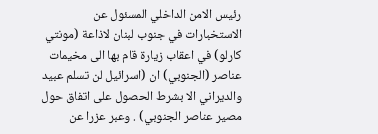رئيس الامن الداخلي المسئول عن الاستخبارات في جنوب لبنان لاذاعة (مونتي كارلو) في اعقاب زيارة قام بها الى مخيمات عناصر (الجنوبي) ان (اسرائيل لن تسلم عبيد والديراني الا بشرط الحصول على اتفاق حول مصير عناصر الجنوبي) . وعبر عزرا عن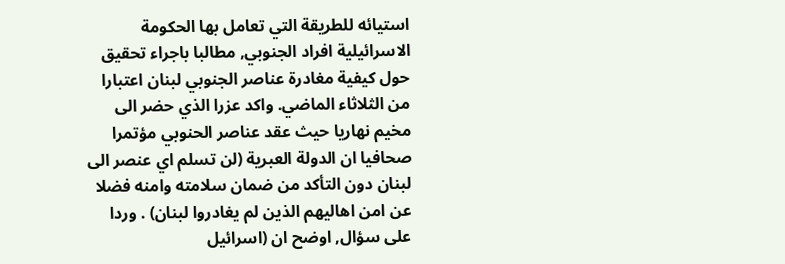استيائه للطريقة التي تعامل بها الحكومة الاسرائيلية افراد الجنوبي, مطالبا باجراء تحقيق حول كيفية مغادرة عناصر الجنوبي لبنان اعتبارا من الثلاثاء الماضي. واكد عزرا الذي حضر الى مخيم نهاريا حيث عقد عناصر الحنوبي مؤتمرا صحافيا ان الدولة العبرية (لن تسلم اي عنصر الى لبنان دون التأكد من ضمان سلامته وامنه فضلا عن امن اهاليهم الذين لم يغادروا لبنان) . وردا على سؤال, اوضح ان (اسرائيل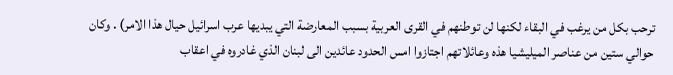ترحب بكل من يرغب في البقاء لكنها لن توطنهم في القرى العربية بسبب المعارضة التي يبديها عرب اسرائيل حيال هذا الامر) . وكان حوالي ستين من عناصر الميليشيا هذه وعائلاتهم اجتازوا امس الحدود عائدين الى لبنان الذي غادروه في اعقاب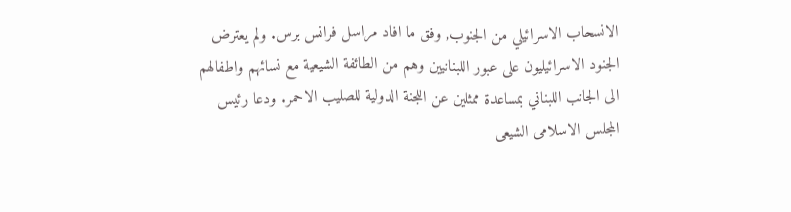الانسحاب الاسرائيلي من الجنوب, وفق ما افاد مراسل فرانس برس. ولم يعترض الجنود الاسرائيليون على عبور اللبنانيين وهم من الطائفة الشيعية مع نسائهم واطفالهم الى الجانب اللبناني بمساعدة ممثلين عن اللجنة الدولية للصليب الاحمر. ودعا رئيس المجلس الاسلامى الشيعى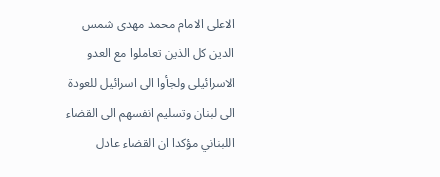الاعلى الامام محمد مهدى شمس الدين كل الذين تعاملوا مع العدو الاسرائيلى ولجأوا الى اسرائيل للعودة الى لبنان وتسليم انفسهم الى القضاء اللبناني مؤكدا ان القضاء عادل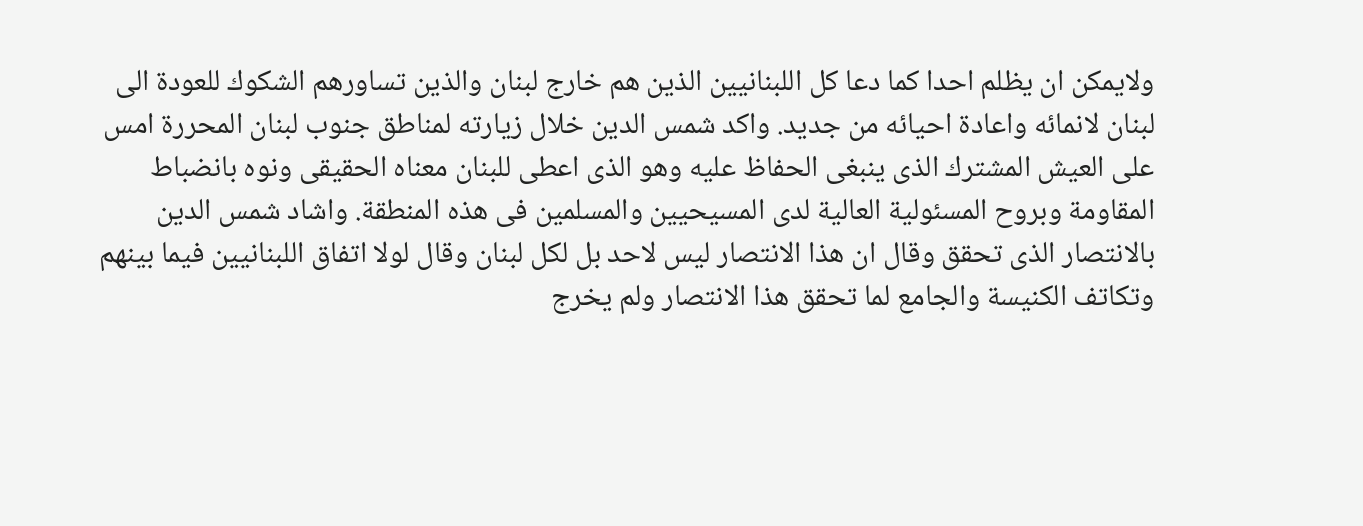ولايمكن ان يظلم احدا كما دعا كل اللبنانيين الذين هم خارج لبنان والذين تساورهم الشكوك للعودة الى لبنان لانمائه واعادة احيائه من جديد. واكد شمس الدين خلال زيارته لمناطق جنوب لبنان المحررة امس على العيش المشترك الذى ينبغى الحفاظ عليه وهو الذى اعطى للبنان معناه الحقيقى ونوه بانضباط المقاومة وبروح المسئولية العالية لدى المسيحيين والمسلمين فى هذه المنطقة. واشاد شمس الدين بالانتصار الذى تحقق وقال ان هذا الانتصار ليس لاحد بل لكل لبنان وقال لولا اتفاق اللبنانيين فيما بينهم وتكاتف الكنيسة والجامع لما تحقق هذا الانتصار ولم يخرج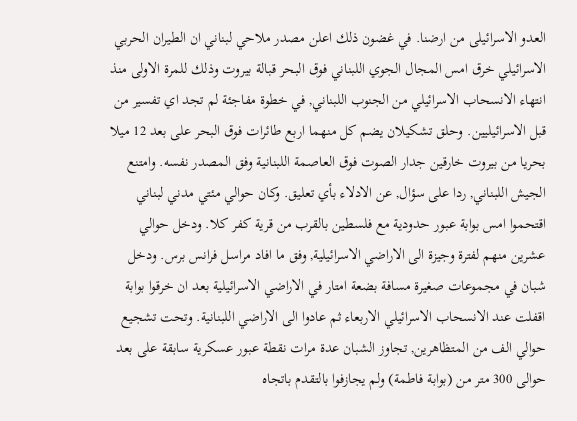العدو الاسرائيلى من ارضنا. في غضون ذلك اعلن مصدر ملاحي لبناني ان الطيران الحربي الاسرائيلي خرق امس المجال الجوي اللبناني فوق البحر قبالة بيروت وذلك للمرة الاولى منذ انتهاء الانسحاب الاسرائيلي من الجنوب اللبناني, في خطوة مفاجئة لم تجد اي تفسير من قبل الاسرائيليين. وحلق تشكيلان يضم كل منهما اربع طائرات فوق البحر على بعد 12 ميلا بحريا من بيروت خارقين جدار الصوت فوق العاصمة اللبنانية وفق المصدر نفسه. وامتنع الجيش اللبناني, ردا على سؤال, عن الادلاء بأي تعليق. وكان حوالي مئتي مدني لبناني اقتحموا امس بوابة عبور حدودية مع فلسطين بالقرب من قرية كفر كلا. ودخل حوالي عشرين منهم لفترة وجيزة الى الاراضي الاسرائيلية, وفق ما افاد مراسل فرانس برس. ودخل شبان في مجموعات صغيرة مسافة بضعة امتار في الاراضي الاسرائيلية بعد ان خرقوا بوابة اقفلت عند الانسحاب الاسرائيلي الاربعاء ثم عادوا الى الاراضي اللبنانية. وتحت تشجيع حوالي الف من المتظاهرين, تجاوز الشبان عدة مرات نقطة عبور عسكرية سابقة على بعد حوالى 300 متر من (بوابة فاطمة) ولم يجازفوا بالتقدم باتجاه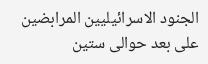الجنود الاسرائيليين المرابضين على بعد حوالى ستين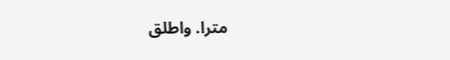مترا. واطلق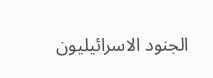الجنود الاسرائيليون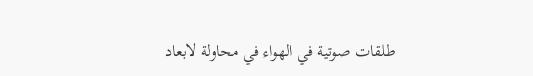طلقات صوتية في الهواء في محاولة لابعاد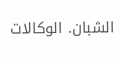الشبان. الوكالات